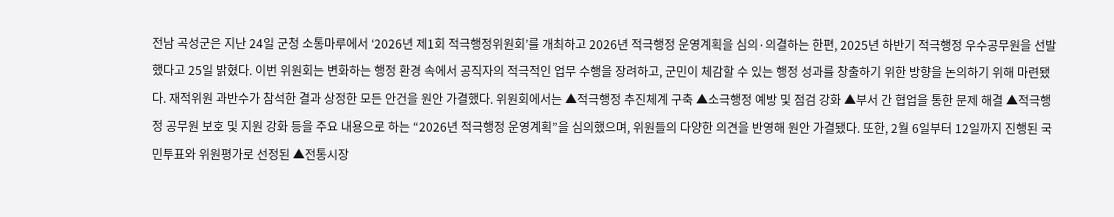전남 곡성군은 지난 24일 군청 소통마루에서 ‘2026년 제1회 적극행정위원회’를 개최하고 2026년 적극행정 운영계획을 심의·의결하는 한편, 2025년 하반기 적극행정 우수공무원을 선발했다고 25일 밝혔다. 이번 위원회는 변화하는 행정 환경 속에서 공직자의 적극적인 업무 수행을 장려하고, 군민이 체감할 수 있는 행정 성과를 창출하기 위한 방향을 논의하기 위해 마련됐다. 재적위원 과반수가 참석한 결과 상정한 모든 안건을 원안 가결했다. 위원회에서는 ▲적극행정 추진체계 구축 ▲소극행정 예방 및 점검 강화 ▲부서 간 협업을 통한 문제 해결 ▲적극행정 공무원 보호 및 지원 강화 등을 주요 내용으로 하는 “2026년 적극행정 운영계획”을 심의했으며, 위원들의 다양한 의견을 반영해 원안 가결됐다. 또한, 2월 6일부터 12일까지 진행된 국민투표와 위원평가로 선정된 ▲전통시장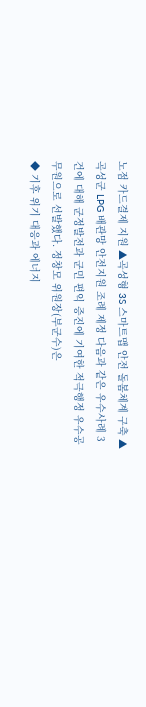노점 카드결제 지원 ▲곡성형 3S 스마트맵 안전 돌봄체계 구축 ▲곡성군 LPG 배관망 안전지원 조례 제정 다음과 같은 우수사례 3건에 대해 군정발전과 군민 편익 증진에 기여한 적극행정 우수공무원으로 선발했다. 정창모 위원장(부군수)은
◆ 기후 위기 대응과 에너지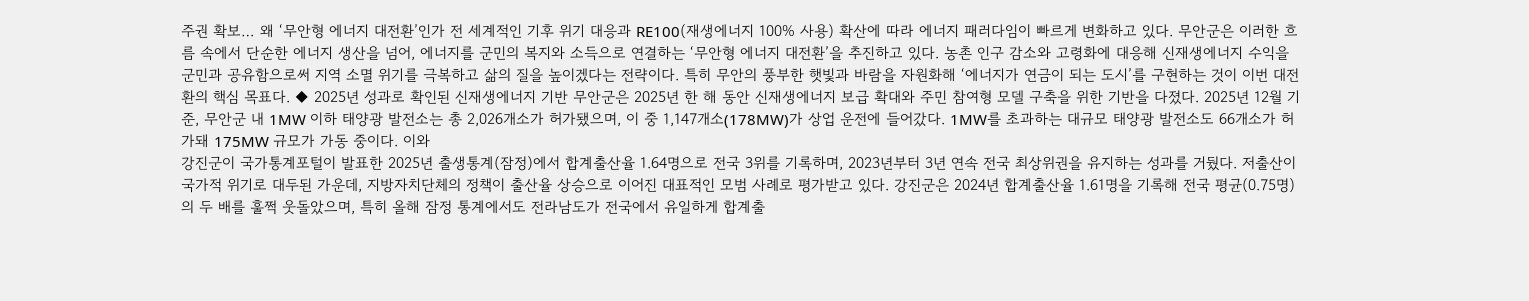주권 확보… 왜 ‘무안형 에너지 대전환’인가 전 세계적인 기후 위기 대응과 RE100(재생에너지 100% 사용) 확산에 따라 에너지 패러다임이 빠르게 변화하고 있다. 무안군은 이러한 흐름 속에서 단순한 에너지 생산을 넘어, 에너지를 군민의 복지와 소득으로 연결하는 ‘무안형 에너지 대전환’을 추진하고 있다. 농촌 인구 감소와 고령화에 대응해 신재생에너지 수익을 군민과 공유함으로써 지역 소멸 위기를 극복하고 삶의 질을 높이겠다는 전략이다. 특히 무안의 풍부한 햇빛과 바람을 자원화해 ‘에너지가 연금이 되는 도시’를 구현하는 것이 이번 대전환의 핵심 목표다. ◆ 2025년 성과로 확인된 신재생에너지 기반 무안군은 2025년 한 해 동안 신재생에너지 보급 확대와 주민 참여형 모델 구축을 위한 기반을 다졌다. 2025년 12월 기준, 무안군 내 1MW 이하 태양광 발전소는 총 2,026개소가 허가됐으며, 이 중 1,147개소(178MW)가 상업 운전에 들어갔다. 1MW를 초과하는 대규모 태양광 발전소도 66개소가 허가돼 175MW 규모가 가동 중이다. 이와
강진군이 국가통계포털이 발표한 2025년 출생통계(잠정)에서 합계출산율 1.64명으로 전국 3위를 기록하며, 2023년부터 3년 연속 전국 최상위권을 유지하는 성과를 거뒀다. 저출산이 국가적 위기로 대두된 가운데, 지방자치단체의 정책이 출산율 상승으로 이어진 대표적인 모범 사례로 평가받고 있다. 강진군은 2024년 합계출산율 1.61명을 기록해 전국 평균(0.75명)의 두 배를 훌쩍 웃돌았으며, 특히 올해 잠정 통계에서도 전라남도가 전국에서 유일하게 합계출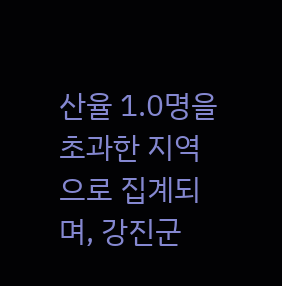산율 1.0명을 초과한 지역으로 집계되며, 강진군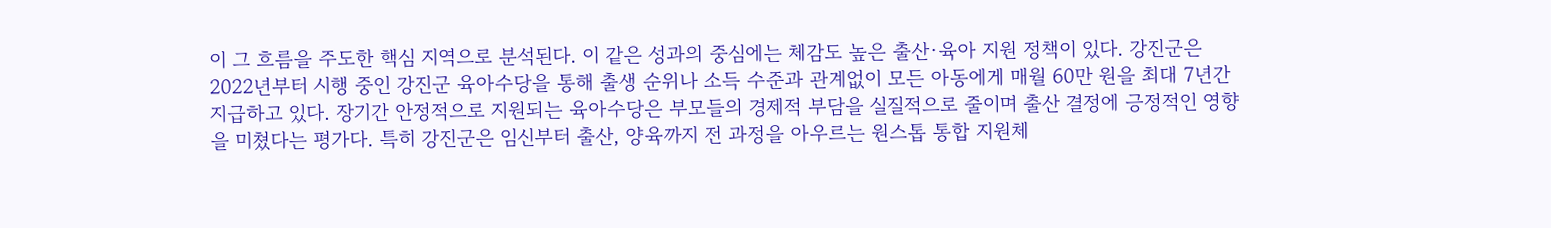이 그 흐름을 주도한 핵심 지역으로 분석된다. 이 같은 성과의 중심에는 체감도 높은 출산·육아 지원 정책이 있다. 강진군은 2022년부터 시행 중인 강진군 육아수당을 통해 출생 순위나 소득 수준과 관계없이 모든 아동에게 매월 60만 원을 최대 7년간 지급하고 있다. 장기간 안정적으로 지원되는 육아수당은 부모들의 경제적 부담을 실질적으로 줄이며 출산 결정에 긍정적인 영향을 미쳤다는 평가다. 특히 강진군은 임신부터 출산, 양육까지 전 과정을 아우르는 원스톱 통합 지원체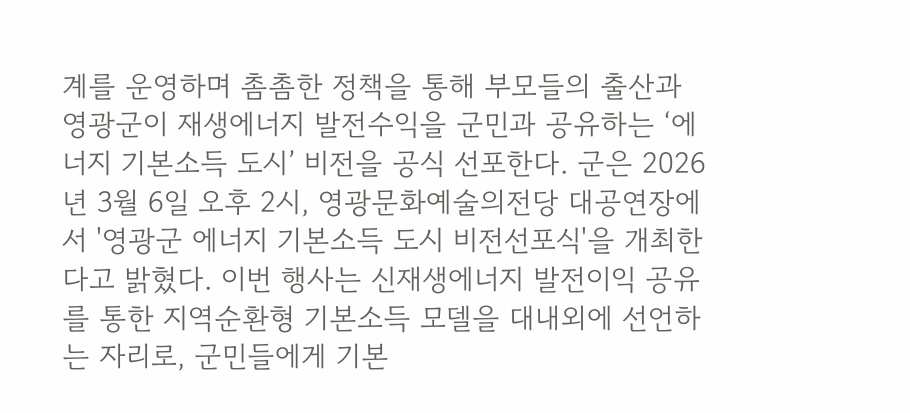계를 운영하며 촘촘한 정책을 통해 부모들의 출산과
영광군이 재생에너지 발전수익을 군민과 공유하는 ‘에너지 기본소득 도시’ 비전을 공식 선포한다. 군은 2026년 3월 6일 오후 2시, 영광문화예술의전당 대공연장에서 '영광군 에너지 기본소득 도시 비전선포식'을 개최한다고 밝혔다. 이번 행사는 신재생에너지 발전이익 공유를 통한 지역순환형 기본소득 모델을 대내외에 선언하는 자리로, 군민들에게 기본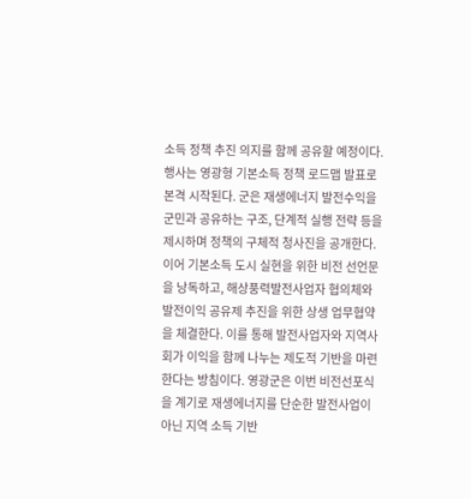소득 정책 추진 의지를 함께 공유할 예정이다. 행사는 영광형 기본소득 정책 로드맵 발표로 본격 시작된다. 군은 재생에너지 발전수익을 군민과 공유하는 구조, 단계적 실행 전략 등을 제시하며 정책의 구체적 청사진을 공개한다. 이어 기본소득 도시 실현을 위한 비전 선언문을 낭독하고, 해상풍력발전사업자 협의체와 발전이익 공유제 추진을 위한 상생 업무협약을 체결한다. 이를 통해 발전사업자와 지역사회가 이익을 함께 나누는 제도적 기반을 마련한다는 방침이다. 영광군은 이번 비전선포식을 계기로 재생에너지를 단순한 발전사업이 아닌 지역 소득 기반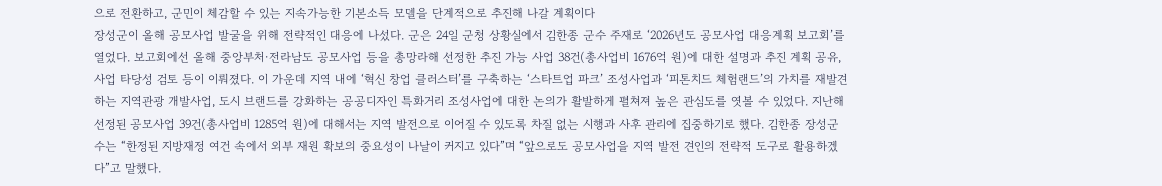으로 전환하고, 군민이 체감할 수 있는 지속가능한 기본소득 모델을 단계적으로 추진해 나갈 계획이다
장성군이 올해 공모사업 발굴을 위해 전략적인 대응에 나섰다. 군은 24일 군청 상황실에서 김한종 군수 주재로 ‘2026년도 공모사업 대응계획 보고회’를 열었다. 보고회에선 올해 중앙부처·전라남도 공모사업 등을 총망라해 선정한 추진 가능 사업 38건(총사업비 1676억 원)에 대한 설명과 추진 계획 공유, 사업 타당성 검토 등이 이뤄졌다. 이 가운데 지역 내에 ‘혁신 창업 클러스터’를 구축하는 ‘스타트업 파크’ 조성사업과 ‘피톤치드 체험랜드’의 가치를 재발견하는 지역관광 개발사업, 도시 브랜드를 강화하는 공공디자인 특화거리 조성사업에 대한 논의가 활발하게 펼쳐져 높은 관심도를 엿볼 수 있었다. 지난해 선정된 공모사업 39건(총사업비 1285억 원)에 대해서는 지역 발전으로 이어질 수 있도록 차질 없는 시행과 사후 관리에 집중하기로 했다. 김한종 장성군수는 “한정된 지방재정 여건 속에서 외부 재원 확보의 중요성이 나날이 커지고 있다”며 “앞으로도 공모사업을 지역 발전 견인의 전략적 도구로 활용하겠다”고 말했다.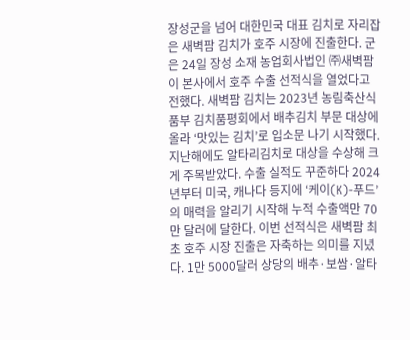장성군을 넘어 대한민국 대표 김치로 자리잡은 새벽팜 김치가 호주 시장에 진출한다. 군은 24일 장성 소재 농업회사법인 ㈜새벽팜이 본사에서 호주 수출 선적식을 열었다고 전했다. 새벽팜 김치는 2023년 농림축산식품부 김치품평회에서 배추김치 부문 대상에 올라 ‘맛있는 김치’로 입소문 나기 시작했다. 지난해에도 알타리김치로 대상을 수상해 크게 주목받았다. 수출 실적도 꾸준하다 2024년부터 미국, 캐나다 등지에 ‘케이(K)-푸드’의 매력을 알리기 시작해 누적 수출액만 70만 달러에 달한다. 이번 선적식은 새벽팜 최초 호주 시장 진출은 자축하는 의미를 지녔다. 1만 5000달러 상당의 배추·보쌈·알타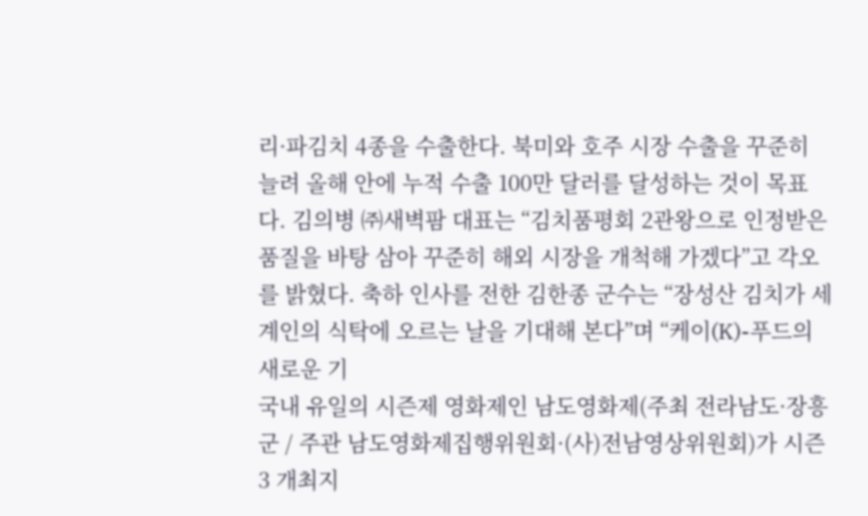리·파김치 4종을 수출한다. 북미와 호주 시장 수출을 꾸준히 늘려 올해 안에 누적 수출 100만 달러를 달성하는 것이 목표다. 김의병 ㈜새벽팜 대표는 “김치품평회 2관왕으로 인정받은 품질을 바탕 삼아 꾸준히 해외 시장을 개척해 가겠다”고 각오를 밝혔다. 축하 인사를 전한 김한종 군수는 “장성산 김치가 세계인의 식탁에 오르는 날을 기대해 본다”며 “케이(K)-푸드의 새로운 기
국내 유일의 시즌제 영화제인 남도영화제(주최 전라남도·장흥군 / 주관 남도영화제집행위원회·(사)전남영상위원회)가 시즌3 개최지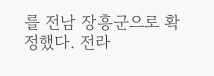를 전남 장흥군으로 확정했다. 전라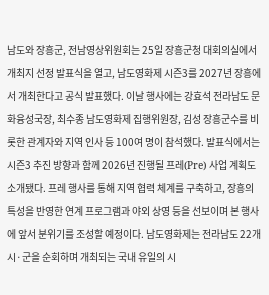남도와 장흥군, 전남영상위원회는 25일 장흥군청 대회의실에서 개최지 선정 발표식을 열고, 남도영화제 시즌3를 2027년 장흥에서 개최한다고 공식 발표했다. 이날 행사에는 강효석 전라남도 문화융성국장, 최수종 남도영화제 집행위원장, 김성 장흥군수를 비롯한 관계자와 지역 인사 등 100여 명이 참석했다. 발표식에서는 시즌3 추진 방향과 함께 2026년 진행될 프레(Pre) 사업 계획도 소개됐다. 프레 행사를 통해 지역 협력 체계를 구축하고, 장흥의 특성을 반영한 연계 프로그램과 야외 상영 등을 선보이며 본 행사에 앞서 분위기를 조성할 예정이다. 남도영화제는 전라남도 22개 시·군을 순회하며 개최되는 국내 유일의 시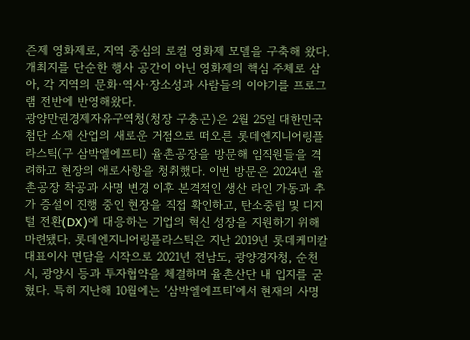즌제 영화제로, 지역 중심의 로컬 영화제 모델을 구축해 왔다. 개최지를 단순한 행사 공간이 아닌 영화제의 핵심 주체로 삼아, 각 지역의 문화·역사·장소성과 사람들의 이야기를 프로그램 전반에 반영해왔다.
광양만권경제자유구역청(청장 구충곤)은 2월 25일 대한민국 첨단 소재 산업의 새로운 거점으로 떠오른 롯데엔지니어링플라스틱(구 삼박엘에프티) 율촌공장을 방문해 임직원들을 격려하고 현장의 애로사항을 청취했다. 이번 방문은 2024년 율촌공장 착공과 사명 변경 이후 본격적인 생산 라인 가동과 추가 증설이 진행 중인 현장을 직접 확인하고, 탄소중립 및 디지털 전환(DX)에 대응하는 기업의 혁신 성장을 지원하기 위해 마련됐다. 롯데엔지니어링플라스틱은 지난 2019년 롯데케미칼 대표이사 면담을 시작으로 2021년 전남도, 광양경자청, 순천시, 광양시 등과 투자협약을 체결하며 율촌산단 내 입지를 굳혔다. 특히 지난해 10월에는 ‘삼박엘에프티’에서 현재의 사명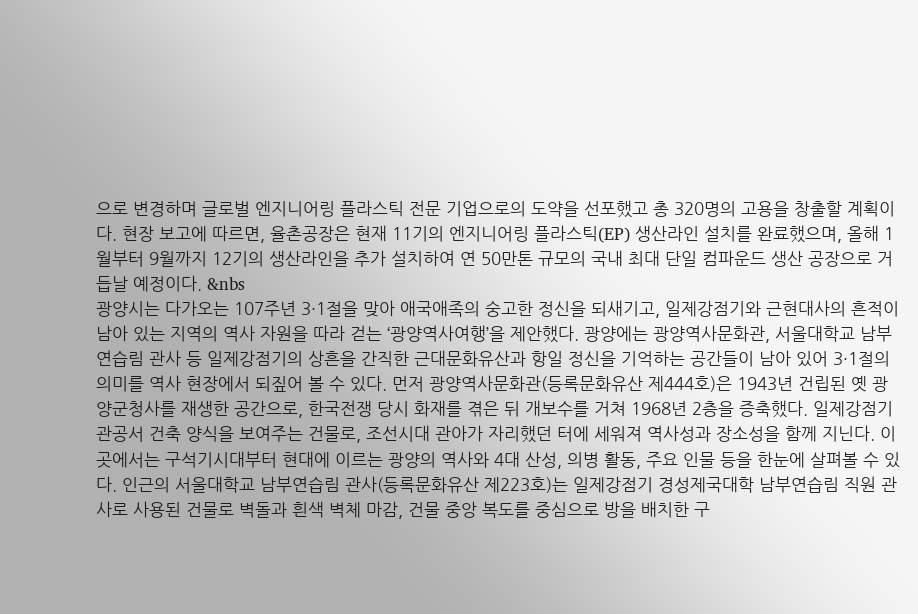으로 변경하며 글로벌 엔지니어링 플라스틱 전문 기업으로의 도약을 선포했고 총 320명의 고용을 창출할 계획이다. 현장 보고에 따르면, 율촌공장은 현재 11기의 엔지니어링 플라스틱(EP) 생산라인 설치를 완료했으며, 올해 1월부터 9월까지 12기의 생산라인을 추가 설치하여 연 50만톤 규모의 국내 최대 단일 컴파운드 생산 공장으로 거듭날 예정이다. &nbs
광양시는 다가오는 107주년 3·1절을 맞아 애국애족의 숭고한 정신을 되새기고, 일제강점기와 근현대사의 흔적이 남아 있는 지역의 역사 자원을 따라 걷는 ‘광양역사여행’을 제안했다. 광양에는 광양역사문화관, 서울대학교 남부연습림 관사 등 일제강점기의 상흔을 간직한 근대문화유산과 항일 정신을 기억하는 공간들이 남아 있어 3·1절의 의미를 역사 현장에서 되짚어 볼 수 있다. 먼저 광양역사문화관(등록문화유산 제444호)은 1943년 건립된 옛 광양군청사를 재생한 공간으로, 한국전쟁 당시 화재를 겪은 뒤 개보수를 거쳐 1968년 2층을 증축했다. 일제강점기 관공서 건축 양식을 보여주는 건물로, 조선시대 관아가 자리했던 터에 세워져 역사성과 장소성을 함께 지닌다. 이곳에서는 구석기시대부터 현대에 이르는 광양의 역사와 4대 산성, 의병 활동, 주요 인물 등을 한눈에 살펴볼 수 있다. 인근의 서울대학교 남부연습림 관사(등록문화유산 제223호)는 일제강점기 경성제국대학 남부연습림 직원 관사로 사용된 건물로 벽돌과 흰색 벽체 마감, 건물 중앙 복도를 중심으로 방을 배치한 구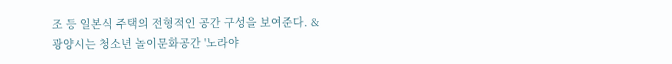조 등 일본식 주택의 전형적인 공간 구성을 보여준다. &
광양시는 청소년 놀이문화공간 '노라야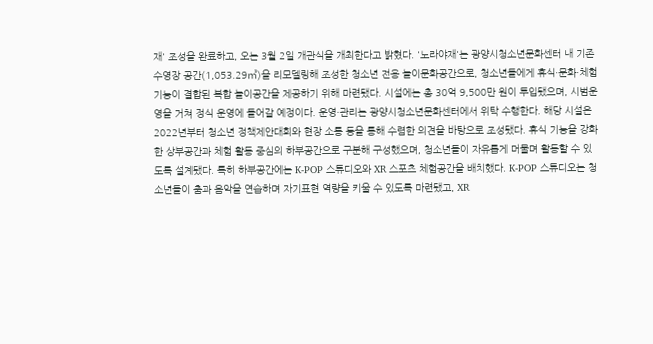재' 조성을 완료하고, 오는 3월 2일 개관식을 개최한다고 밝혔다. '노라야재'는 광양시청소년문화센터 내 기존 수영장 공간(1,053.29㎡)을 리모델링해 조성한 청소년 전용 놀이문화공간으로, 청소년들에게 휴식·문화·체험 기능이 결합된 복합 놀이공간을 제공하기 위해 마련됐다. 시설에는 총 30억 9,500만 원이 투입됐으며, 시범운영을 거쳐 정식 운영에 들어갈 예정이다. 운영·관리는 광양시청소년문화센터에서 위탁 수행한다. 해당 시설은 2022년부터 청소년 정책제안대회와 현장 소통 등을 통해 수렴한 의견을 바탕으로 조성됐다. 휴식 기능을 강화한 상부공간과 체험 활동 중심의 하부공간으로 구분해 구성했으며, 청소년들이 자유롭게 머물며 활동할 수 있도록 설계됐다. 특히 하부공간에는 K-POP 스튜디오와 XR 스포츠 체험공간을 배치했다. K-POP 스튜디오는 청소년들이 춤과 음악을 연습하며 자기표현 역량을 키울 수 있도록 마련됐고, XR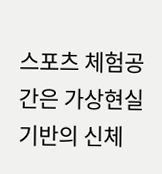스포츠 체험공간은 가상현실 기반의 신체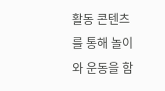활동 콘텐츠를 통해 놀이와 운동을 함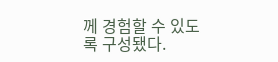께 경험할 수 있도록 구성됐다.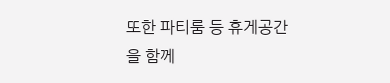또한 파티룸 등 휴게공간을 함께